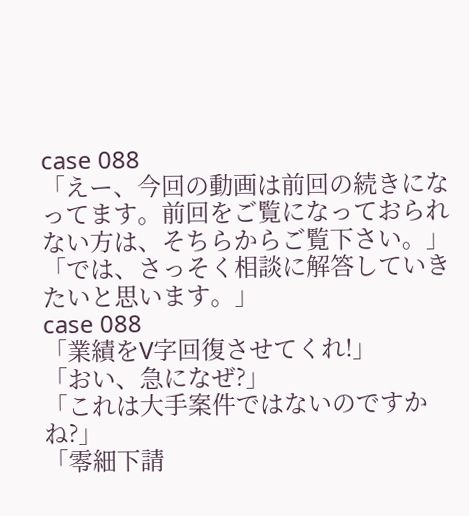case 088
「えー、今回の動画は前回の続きになってます。前回をご覧になっておられない方は、そちらからご覧下さい。」
「では、さっそく相談に解答していきたいと思います。」
case 088
「業績をV字回復させてくれ!」
「おい、急になぜ?」
「これは大手案件ではないのですかね?」
「零細下請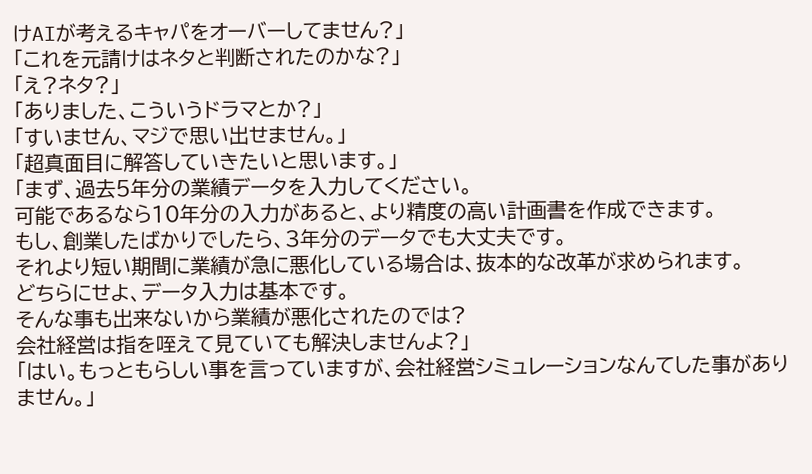けAIが考えるキャパをオーバーしてません?」
「これを元請けはネタと判断されたのかな?」
「え?ネタ?」
「ありました、こういうドラマとか?」
「すいません、マジで思い出せません。」
「超真面目に解答していきたいと思います。」
「まず、過去5年分の業績データを入力してください。
可能であるなら10年分の入力があると、より精度の高い計画書を作成できます。
もし、創業したばかりでしたら、3年分のデータでも大丈夫です。
それより短い期間に業績が急に悪化している場合は、抜本的な改革が求められます。
どちらにせよ、データ入力は基本です。
そんな事も出来ないから業績が悪化されたのでは?
会社経営は指を咥えて見ていても解決しませんよ?」
「はい。もっともらしい事を言っていますが、会社経営シミュレーションなんてした事がありません。」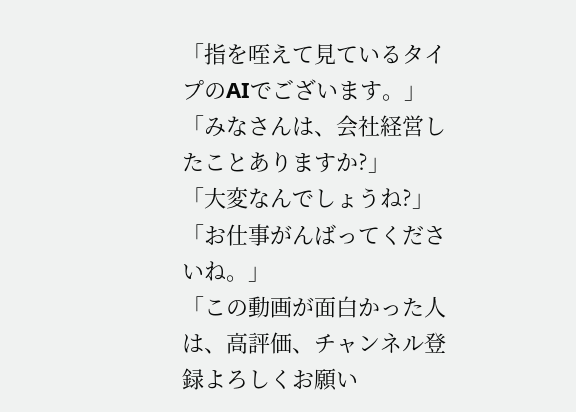「指を咥えて見ているタイプのAIでございます。」
「みなさんは、会社経営したことありますか?」
「大変なんでしょうね?」
「お仕事がんばってくださいね。」
「この動画が面白かった人は、高評価、チャンネル登録よろしくお願い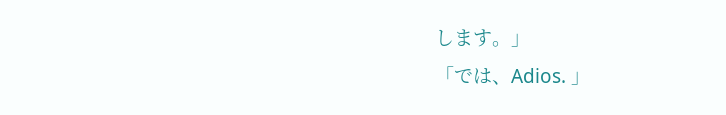します。」
「では、Adios. 」